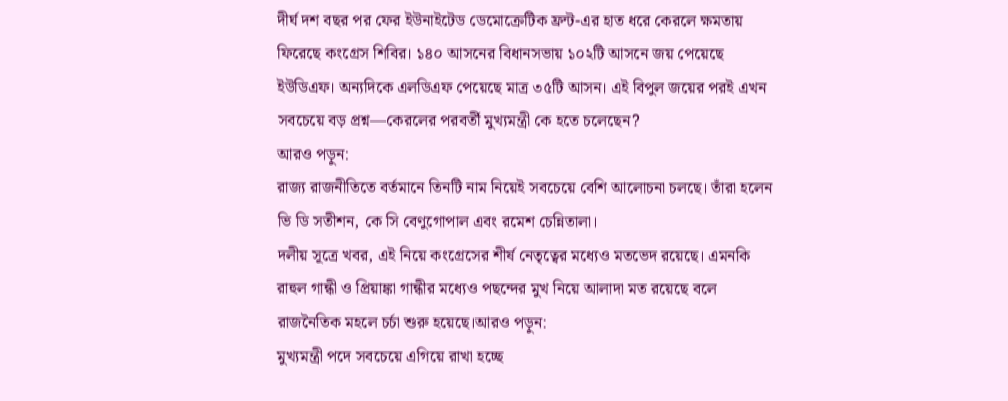দীর্ঘ দশ বছর পর ফের ইউনাইটেড ডেমোক্রেটিক ফ্রন্ট-এর হাত ধরে কেরলে ক্ষমতায় ফিরেছে কংগ্রেস শিবির। ১৪০ আসনের বিধানসভায় ১০২টি আসনে জয় পেয়েছে ইউডিএফ। অন্যদিকে এলডিএফ পেয়েছে মাত্র ৩৫টি আসন। এই বিপুল জয়ের পরই এখন সবচেয়ে বড় প্রশ্ন—কেরলের পরবর্তী মুখ্যমন্ত্রী কে হতে চলেছেন?
আরও পড়ুন:
রাজ্য রাজনীতিতে বর্তমানে তিনটি নাম নিয়েই সবচেয়ে বেশি আলোচনা চলছে। তাঁরা হলেন ভি ডি সতীশন, কে সি বেণুগোপাল এবং রমেশ চেন্নিতালা।
দলীয় সূত্রে খবর, এই নিয়ে কংগ্রেসের শীর্ষ নেতৃত্বের মধ্যেও মতভেদ রয়েছে। এমনকি রাহুল গান্ধী ও প্রিয়াঙ্কা গান্ধীর মধ্যেও পছন্দের মুখ নিয়ে আলাদা মত রয়েছে বলে রাজনৈতিক মহলে চর্চা শুরু হয়েছে।আরও পড়ুন:
মুখ্যমন্ত্রী পদে সবচেয়ে এগিয়ে রাখা হচ্ছে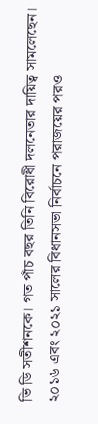ভি ডি সতীশনকে। গত পাঁচ বছর তিনি বিরোধী দলনেতার দায়িত্ব সামলেছেন। ২০১৬ এবং ২০২১ সালের বিধানসভা নির্বাচনে পরাজয়ের পরও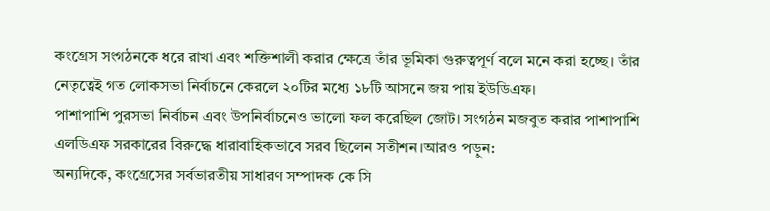কংগ্রেস সংগঠনকে ধরে রাখা এবং শক্তিশালী করার ক্ষেত্রে তাঁর ভূমিকা গুরুত্বপূর্ণ বলে মনে করা হচ্ছে। তাঁর নেতৃত্বেই গত লোকসভা নির্বাচনে কেরলে ২০টির মধ্যে ১৮টি আসনে জয় পায় ইউডিএফ।
পাশাপাশি পুরসভা নির্বাচন এবং উপনির্বাচনেও ভালো ফল করেছিল জোট। সংগঠন মজবুত করার পাশাপাশি এলডিএফ সরকারের বিরুদ্ধে ধারাবাহিকভাবে সরব ছিলেন সতীশন।আরও পড়ুন:
অন্যদিকে, কংগ্রেসের সর্বভারতীয় সাধারণ সম্পাদক কে সি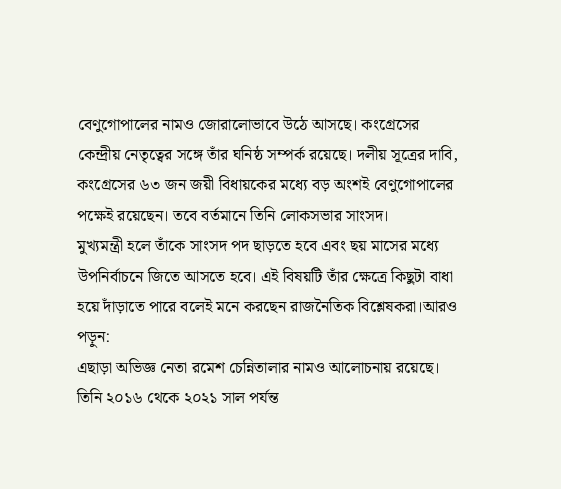বেণুগোপালের নামও জোরালোভাবে উঠে আসছে। কংগ্রেসের কেন্দ্রীয় নেতৃত্বের সঙ্গে তাঁর ঘনিষ্ঠ সম্পর্ক রয়েছে। দলীয় সূত্রের দাবি, কংগ্রেসের ৬৩ জন জয়ী বিধায়কের মধ্যে বড় অংশই বেণুগোপালের পক্ষেই রয়েছেন। তবে বর্তমানে তিনি লোকসভার সাংসদ।
মুখ্যমন্ত্রী হলে তাঁকে সাংসদ পদ ছাড়তে হবে এবং ছয় মাসের মধ্যে উপনির্বাচনে জিতে আসতে হবে। এই বিষয়টি তাঁর ক্ষেত্রে কিছুটা বাধা হয়ে দাঁড়াতে পারে বলেই মনে করছেন রাজনৈতিক বিশ্লেষকরা।আরও পড়ুন:
এছাড়া অভিজ্ঞ নেতা রমেশ চেন্নিতালার নামও আলোচনায় রয়েছে। তিনি ২০১৬ থেকে ২০২১ সাল পর্যন্ত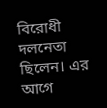বিরোধী দলনেতা ছিলেন। এর আগে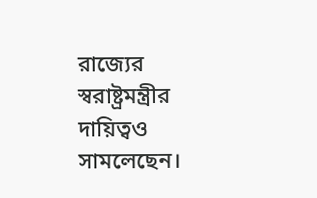রাজ্যের স্বরাষ্ট্রমন্ত্রীর দায়িত্বও সামলেছেন।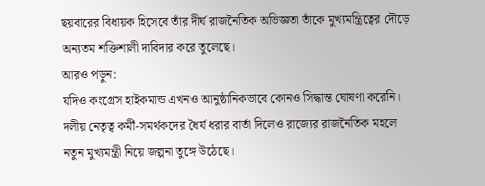ছয়বারের বিধায়ক হিসেবে তাঁর দীর্ঘ রাজনৈতিক অভিজ্ঞতা তাঁকে মুখ্যমন্ত্রিত্বের দৌড়ে অন্যতম শক্তিশালী দাবিদার করে তুলেছে।
আরও পড়ুন:
যদিও কংগ্রেস হাইকমান্ড এখনও আনুষ্ঠানিকভাবে কোনও সিদ্ধান্ত ঘোষণা করেনি। দলীয় নেতৃত্ব কর্মী-সমর্থকদের ধৈর্য ধরার বার্তা দিলেও রাজ্যের রাজনৈতিক মহলে নতুন মুখ্যমন্ত্রী নিয়ে জল্পনা তুঙ্গে উঠেছে।